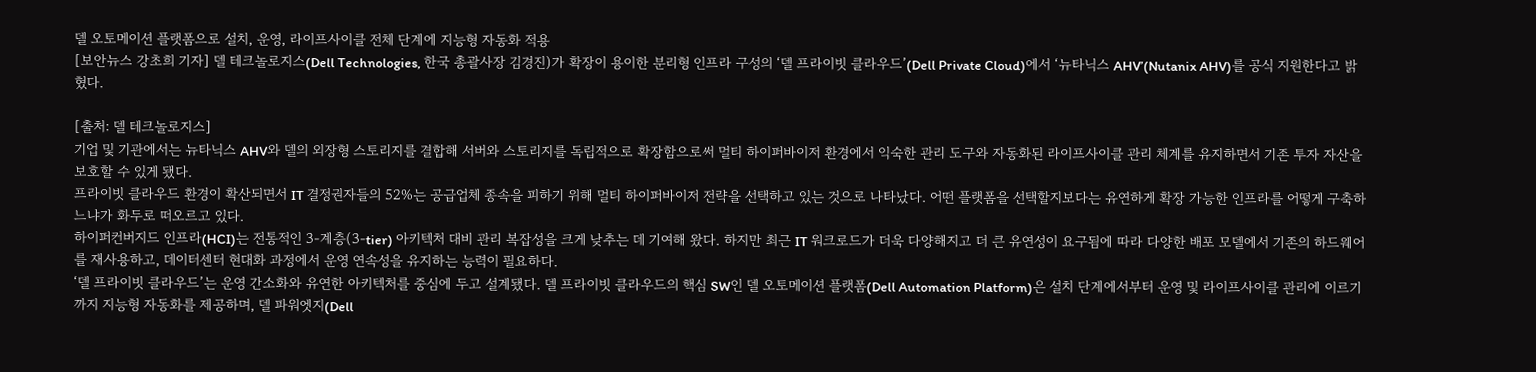델 오토메이션 플랫폼으로 설치, 운영, 라이프사이클 전체 단계에 지능형 자동화 적용
[보안뉴스 강초희 기자] 델 테크놀로지스(Dell Technologies, 한국 총괄사장 김경진)가 확장이 용이한 분리형 인프라 구성의 ‘델 프라이빗 클라우드’(Dell Private Cloud)에서 ‘뉴타닉스 AHV’(Nutanix AHV)를 공식 지원한다고 밝혔다.

[출처: 델 테크놀로지스]
기업 및 기관에서는 뉴타닉스 AHV와 델의 외장형 스토리지를 결합해 서버와 스토리지를 독립적으로 확장함으로써 멀티 하이퍼바이저 환경에서 익숙한 관리 도구와 자동화된 라이프사이클 관리 체계를 유지하면서 기존 투자 자산을 보호할 수 있게 됐다.
프라이빗 클라우드 환경이 확산되면서 IT 결정권자들의 52%는 공급업체 종속을 피하기 위해 멀티 하이퍼바이저 전략을 선택하고 있는 것으로 나타났다. 어떤 플랫폼을 선택할지보다는 유연하게 확장 가능한 인프라를 어떻게 구축하느냐가 화두로 떠오르고 있다.
하이퍼컨버지드 인프라(HCI)는 전통적인 3-계층(3-tier) 아키텍처 대비 관리 복잡성을 크게 낮추는 데 기여해 왔다. 하지만 최근 IT 워크로드가 더욱 다양해지고 더 큰 유연성이 요구됨에 따라 다양한 배포 모델에서 기존의 하드웨어를 재사용하고, 데이터센터 현대화 과정에서 운영 연속성을 유지하는 능력이 필요하다.
‘델 프라이빗 클라우드’는 운영 간소화와 유연한 아키텍처를 중심에 두고 설계됐다. 델 프라이빗 클라우드의 핵심 SW인 델 오토메이션 플랫폼(Dell Automation Platform)은 설치 단계에서부터 운영 및 라이프사이클 관리에 이르기까지 지능형 자동화를 제공하며, 델 파워엣지(Dell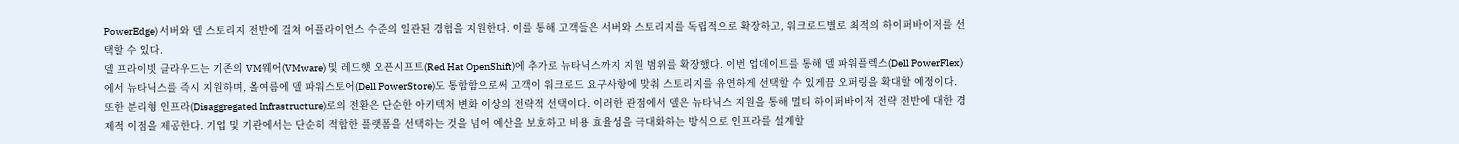PowerEdge) 서버와 델 스토리지 전반에 걸쳐 어플라이언스 수준의 일관된 경험을 지원한다. 이를 통해 고객들은 서버와 스토리지를 독립적으로 확장하고, 워크로드별로 최적의 하이퍼바이저를 선택할 수 있다.
델 프라이빗 클라우드는 기존의 VM웨어(VMware) 및 레드햇 오픈시프트(Red Hat OpenShift)에 추가로 뉴타닉스까지 지원 범위를 확장했다. 이번 업데이트를 통해 델 파워플렉스(Dell PowerFlex)에서 뉴타닉스를 즉시 지원하며, 올여름에 델 파워스토어(Dell PowerStore)도 통합함으로써 고객이 워크로드 요구사항에 맞춰 스토리지를 유연하게 선택할 수 있게끔 오퍼링을 확대할 예정이다.
또한 분리형 인프라(Disaggregated Infrastructure)로의 전환은 단순한 아키텍처 변화 이상의 전략적 선택이다. 이러한 관점에서 델은 뉴타닉스 지원을 통해 멀티 하이퍼바이저 전략 전반에 대한 경제적 이점을 제공한다. 기업 및 기관에서는 단순히 적합한 플랫폼을 선택하는 것을 넘어 예산을 보호하고 비용 효율성을 극대화하는 방식으로 인프라를 설계할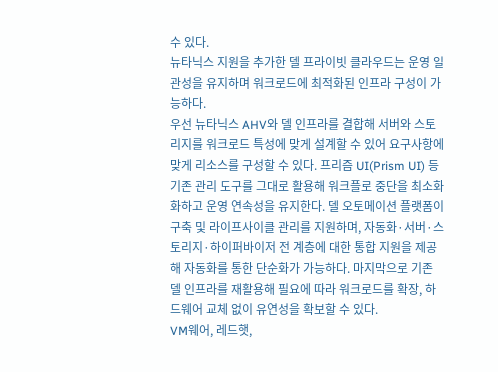수 있다.
뉴타닉스 지원을 추가한 델 프라이빗 클라우드는 운영 일관성을 유지하며 워크로드에 최적화된 인프라 구성이 가능하다.
우선 뉴타닉스 AHV와 델 인프라를 결합해 서버와 스토리지를 워크로드 특성에 맞게 설계할 수 있어 요구사항에 맞게 리소스를 구성할 수 있다. 프리즘 UI(Prism UI) 등 기존 관리 도구를 그대로 활용해 워크플로 중단을 최소화화하고 운영 연속성을 유지한다. 델 오토메이션 플랫폼이 구축 및 라이프사이클 관리를 지원하며, 자동화·서버·스토리지·하이퍼바이저 전 계층에 대한 통합 지원을 제공해 자동화를 통한 단순화가 가능하다. 마지막으로 기존 델 인프라를 재활용해 필요에 따라 워크로드를 확장, 하드웨어 교체 없이 유연성을 확보할 수 있다.
VM웨어, 레드햇,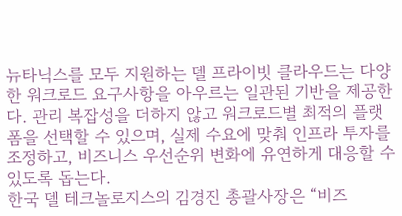뉴타닉스를 모두 지원하는 델 프라이빗 클라우드는 다양한 워크로드 요구사항을 아우르는 일관된 기반을 제공한다. 관리 복잡성을 더하지 않고 워크로드별 최적의 플랫폼을 선택할 수 있으며, 실제 수요에 맞춰 인프라 투자를 조정하고, 비즈니스 우선순위 변화에 유연하게 대응할 수 있도록 돕는다.
한국 델 테크놀로지스의 김경진 총괄사장은 “비즈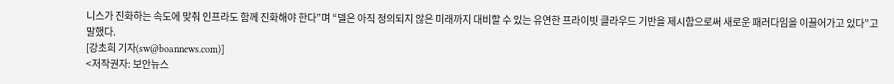니스가 진화하는 속도에 맞춰 인프라도 함께 진화해야 한다”며 “델은 아직 정의되지 않은 미래까지 대비할 수 있는 유연한 프라이빗 클라우드 기반을 제시함으로써 새로운 패러다임을 이끌어가고 있다”고 말했다.
[강초희 기자(sw@boannews.com)]
<저작권자: 보안뉴스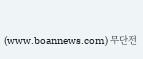(www.boannews.com) 무단전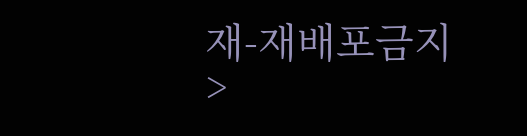재-재배포금지>